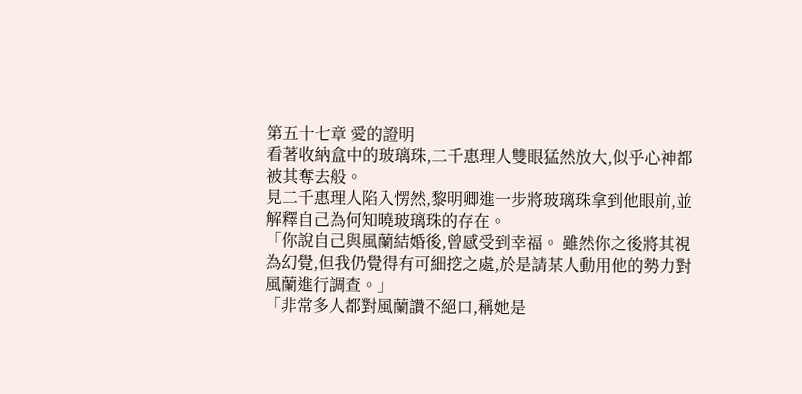第五十七章 愛的證明
看著收納盒中的玻璃珠,二千惠理人雙眼猛然放大,似乎心神都被其奪去般。
見二千惠理人陷入愣然,黎明卿進一步將玻璃珠拿到他眼前,並解釋自己為何知曉玻璃珠的存在。
「你說自己與風蘭結婚後,曾感受到幸福。 雖然你之後將其視為幻覺,但我仍覺得有可細挖之處,於是請某人動用他的勢力對風蘭進行調查。」
「非常多人都對風蘭讚不絕口,稱她是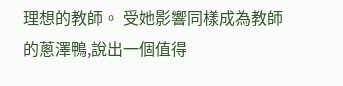理想的教師。 受她影響同樣成為教師的蔥澤鴨,說出一個值得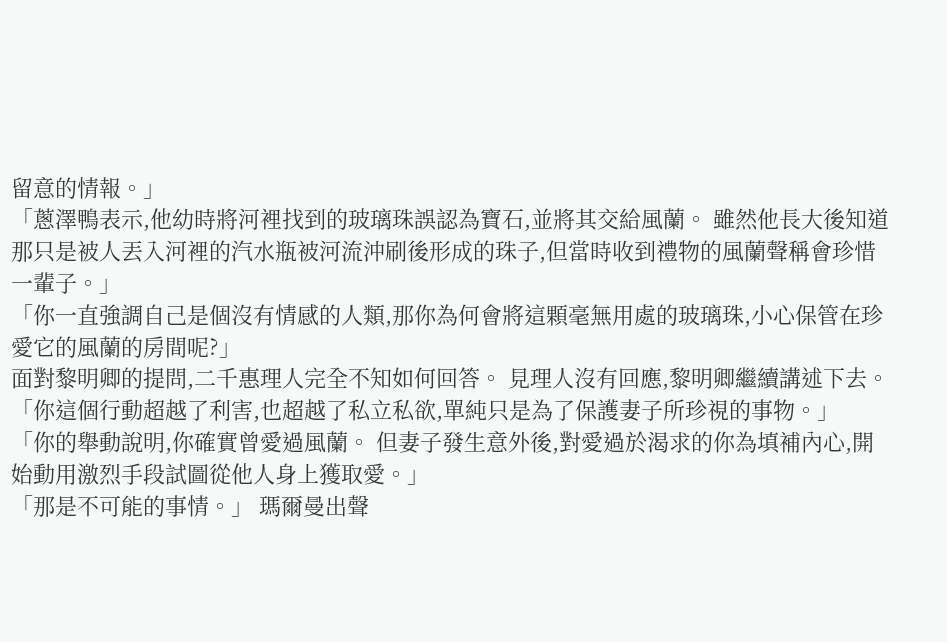留意的情報。」
「蔥澤鴨表示,他幼時將河裡找到的玻璃珠誤認為寶石,並將其交給風蘭。 雖然他長大後知道那只是被人丟入河裡的汽水瓶被河流沖刷後形成的珠子,但當時收到禮物的風蘭聲稱會珍惜一輩子。」
「你一直強調自己是個沒有情感的人類,那你為何會將這顆毫無用處的玻璃珠,小心保管在珍愛它的風蘭的房間呢?」
面對黎明卿的提問,二千惠理人完全不知如何回答。 見理人沒有回應,黎明卿繼續講述下去。
「你這個行動超越了利害,也超越了私立私欲,單純只是為了保護妻子所珍視的事物。」
「你的舉動說明,你確實曾愛過風蘭。 但妻子發生意外後,對愛過於渴求的你為填補內心,開始動用激烈手段試圖從他人身上獲取愛。」
「那是不可能的事情。」 瑪爾曼出聲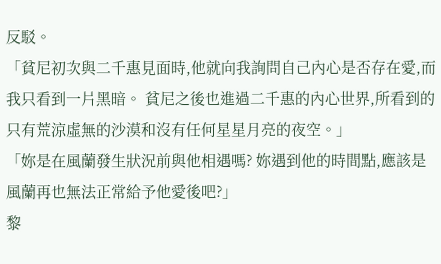反駁。
「貧尼初次與二千惠見面時,他就向我詢問自己內心是否存在愛,而我只看到一片黑暗。 貧尼之後也進過二千惠的內心世界,所看到的只有荒涼虛無的沙漠和沒有任何星星月亮的夜空。」
「妳是在風蘭發生狀況前與他相遇嗎? 妳遇到他的時間點,應該是風蘭再也無法正常給予他愛後吧?」
黎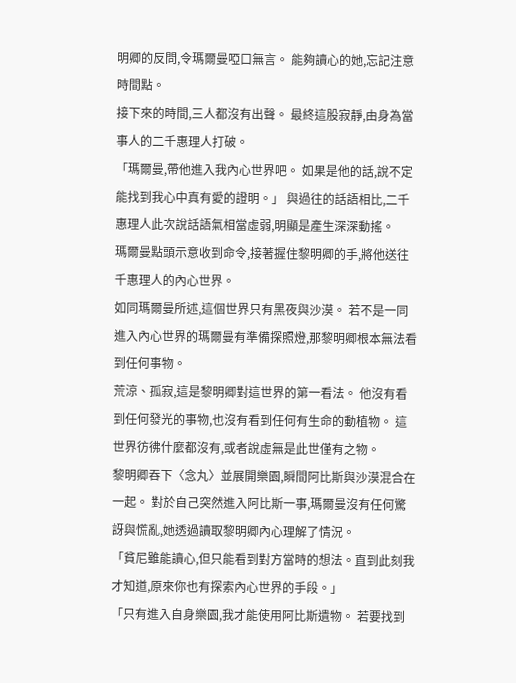明卿的反問,令瑪爾曼啞口無言。 能夠讀心的她,忘記注意時間點。
接下來的時間,三人都沒有出聲。 最終這股寂靜,由身為當事人的二千惠理人打破。
「瑪爾曼,帶他進入我內心世界吧。 如果是他的話,說不定能找到我心中真有愛的證明。」 與過往的話語相比,二千惠理人此次說話語氣相當虛弱,明顯是產生深深動搖。
瑪爾曼點頭示意收到命令,接著握住黎明卿的手,將他送往千惠理人的內心世界。
如同瑪爾曼所述,這個世界只有黑夜與沙漠。 若不是一同進入內心世界的瑪爾曼有準備探照燈,那黎明卿根本無法看到任何事物。
荒涼、孤寂,這是黎明卿對這世界的第一看法。 他沒有看到任何發光的事物,也沒有看到任何有生命的動植物。 這世界彷彿什麼都沒有,或者說虛無是此世僅有之物。
黎明卿吞下〈念丸〉並展開樂園,瞬間阿比斯與沙漠混合在一起。 對於自己突然進入阿比斯一事,瑪爾曼沒有任何驚訝與慌亂,她透過讀取黎明卿內心理解了情況。
「貧尼雖能讀心,但只能看到對方當時的想法。直到此刻我才知道,原來你也有探索內心世界的手段。」
「只有進入自身樂園,我才能使用阿比斯遺物。 若要找到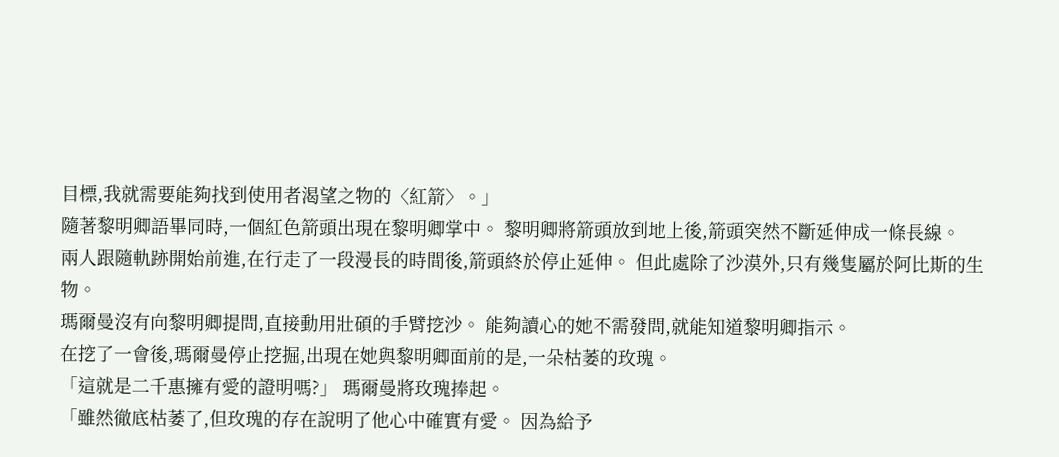目標,我就需要能夠找到使用者渴望之物的〈紅箭〉。」
隨著黎明卿語畢同時,一個紅色箭頭出現在黎明卿掌中。 黎明卿將箭頭放到地上後,箭頭突然不斷延伸成一條長線。
兩人跟隨軌跡開始前進,在行走了一段漫長的時間後,箭頭終於停止延伸。 但此處除了沙漠外,只有幾隻屬於阿比斯的生物。
瑪爾曼沒有向黎明卿提問,直接動用壯碩的手臂挖沙。 能夠讀心的她不需發問,就能知道黎明卿指示。
在挖了一會後,瑪爾曼停止挖掘,出現在她與黎明卿面前的是,一朵枯萎的玫瑰。
「這就是二千惠擁有愛的證明嗎?」 瑪爾曼將玫瑰捧起。
「雖然徹底枯萎了,但玫瑰的存在說明了他心中確實有愛。 因為給予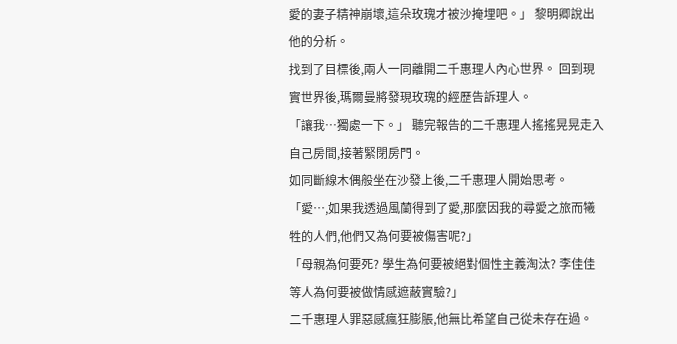愛的妻子精神崩壞,這朵玫瑰才被沙掩埋吧。」 黎明卿說出他的分析。
找到了目標後,兩人一同離開二千惠理人內心世界。 回到現實世界後,瑪爾曼將發現玫瑰的經歷告訴理人。
「讓我…獨處一下。」 聽完報告的二千惠理人搖搖晃晃走入自己房間,接著緊閉房門。
如同斷線木偶般坐在沙發上後,二千惠理人開始思考。
「愛…,如果我透過風蘭得到了愛,那麼因我的尋愛之旅而犧牲的人們,他們又為何要被傷害呢?」
「母親為何要死? 學生為何要被絕對個性主義淘汰? 李佳佳等人為何要被做情感遮蔽實驗?」
二千惠理人罪惡感瘋狂膨脹,他無比希望自己從未存在過。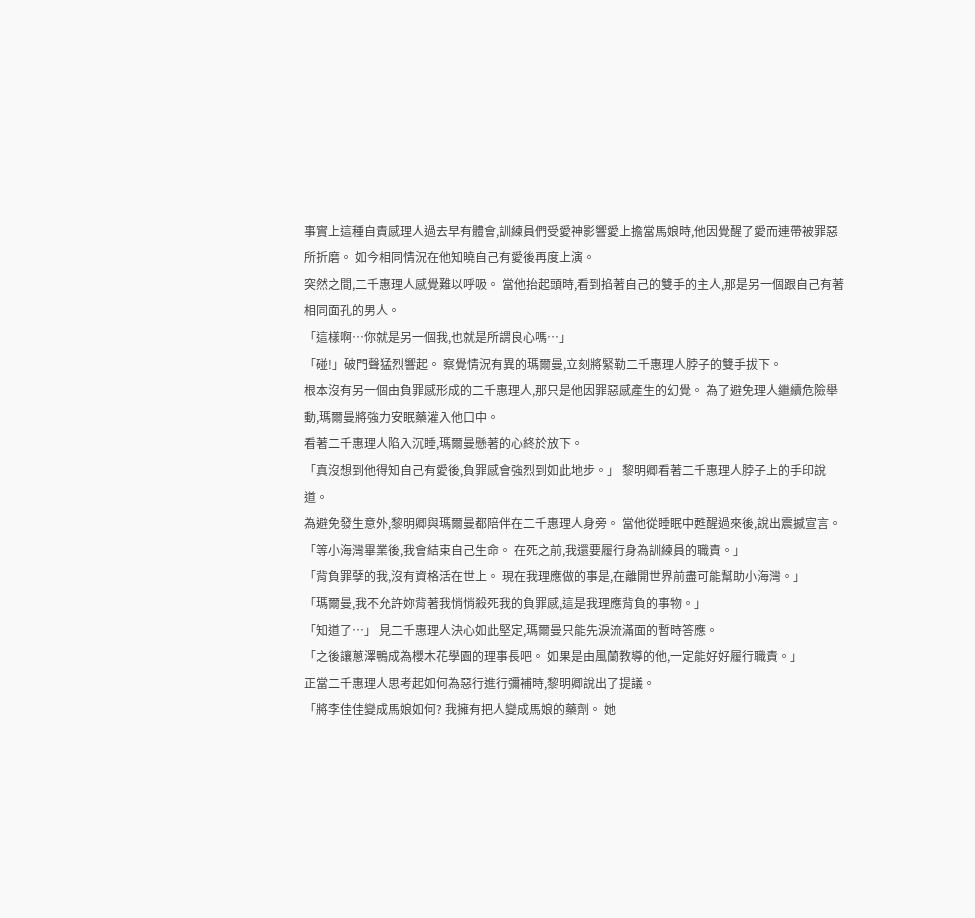事實上這種自責感理人過去早有體會,訓練員們受愛神影響愛上擔當馬娘時,他因覺醒了愛而連帶被罪惡所折磨。 如今相同情況在他知曉自己有愛後再度上演。
突然之間,二千惠理人感覺難以呼吸。 當他抬起頭時,看到掐著自己的雙手的主人,那是另一個跟自己有著相同面孔的男人。
「這樣啊…你就是另一個我,也就是所謂良心嗎…」
「碰!」破門聲猛烈響起。 察覺情況有異的瑪爾曼,立刻將緊勒二千惠理人脖子的雙手拔下。
根本沒有另一個由負罪感形成的二千惠理人,那只是他因罪惡感產生的幻覺。 為了避免理人繼續危險舉動,瑪爾曼將強力安眠藥灌入他口中。
看著二千惠理人陷入沉睡,瑪爾曼懸著的心終於放下。
「真沒想到他得知自己有愛後,負罪感會強烈到如此地步。」 黎明卿看著二千惠理人脖子上的手印說道。
為避免發生意外,黎明卿與瑪爾曼都陪伴在二千惠理人身旁。 當他從睡眠中甦醒過來後,說出震撼宣言。
「等小海灣畢業後,我會結束自己生命。 在死之前,我還要履行身為訓練員的職責。」
「背負罪孽的我,沒有資格活在世上。 現在我理應做的事是,在離開世界前盡可能幫助小海灣。」
「瑪爾曼,我不允許妳背著我悄悄殺死我的負罪感,這是我理應背負的事物。」
「知道了…」 見二千惠理人決心如此堅定,瑪爾曼只能先淚流滿面的暫時答應。
「之後讓蔥澤鴨成為櫻木花學園的理事長吧。 如果是由風蘭教導的他,一定能好好履行職責。」
正當二千惠理人思考起如何為惡行進行彌補時,黎明卿說出了提議。
「將李佳佳變成馬娘如何? 我擁有把人變成馬娘的藥劑。 她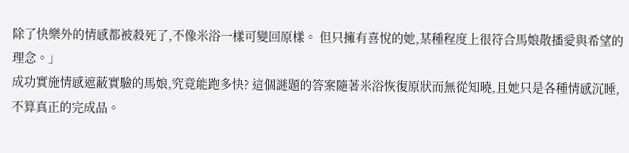除了快樂外的情感都被殺死了,不像米浴一樣可變回原樣。 但只擁有喜悅的她,某種程度上很符合馬娘散播愛與希望的理念。」
成功實施情感遮蔽實驗的馬娘,究竟能跑多快? 這個謎題的答案隨著米浴恢復原狀而無從知曉,且她只是各種情感沉睡,不算真正的完成品。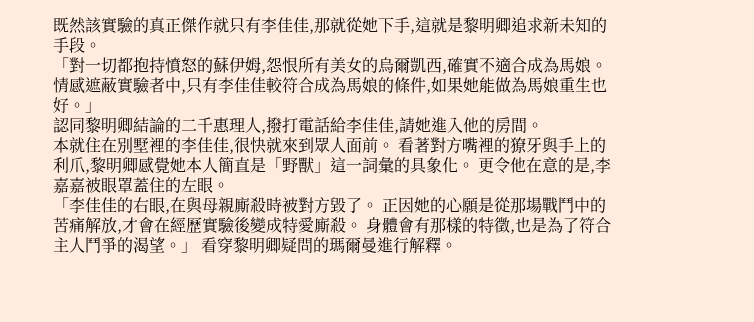既然該實驗的真正傑作就只有李佳佳,那就從她下手,這就是黎明卿追求新未知的手段。
「對一切都抱持憤怒的蘇伊姆,怨恨所有美女的烏爾凱西,確實不適合成為馬娘。 情感遮蔽實驗者中,只有李佳佳較符合成為馬娘的條件,如果她能做為馬娘重生也好。」
認同黎明卿結論的二千惠理人,撥打電話給李佳佳,請她進入他的房間。
本就住在別墅裡的李佳佳,很快就來到眾人面前。 看著對方嘴裡的獠牙與手上的利爪,黎明卿感覺她本人簡直是「野獸」這一詞彙的具象化。 更令他在意的是,李嘉嘉被眼罩蓋住的左眼。
「李佳佳的右眼,在與母親廝殺時被對方毀了。 正因她的心願是從那場戰鬥中的苦痛解放,才會在經歷實驗後變成特愛廝殺。 身體會有那樣的特徵,也是為了符合主人鬥爭的渴望。」 看穿黎明卿疑問的瑪爾曼進行解釋。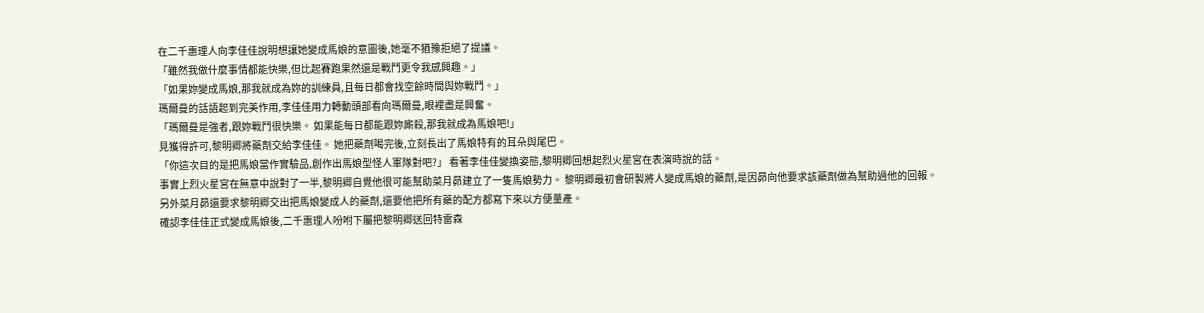在二千惠理人向李佳佳說明想讓她變成馬娘的意圖後,她毫不猶豫拒絕了提議。
「雖然我做什麼事情都能快樂,但比起賽跑果然還是戰鬥更令我感興趣。」
「如果妳變成馬娘,那我就成為妳的訓練員,且每日都會找空餘時間與妳戰鬥。」
瑪爾曼的話語起到完美作用,李佳佳用力轉動頭部看向瑪爾曼,眼裡盡是興奮。
「瑪爾曼是強者,跟妳戰鬥很快樂。 如果能每日都能跟妳廝殺,那我就成為馬娘吧!」
見獲得許可,黎明卿將藥劑交給李佳佳。 她把藥劑喝完後,立刻長出了馬娘特有的耳朵與尾巴。
「你這次目的是把馬娘當作實驗品,創作出馬娘型怪人軍隊對吧?」 看著李佳佳變換姿態,黎明卿回想起烈火星宮在表演時說的話。
事實上烈火星宮在無意中說對了一半,黎明卿自覺他很可能幫助菜月昴建立了一隻馬娘勢力。 黎明卿最初會研製將人變成馬娘的藥劑,是因昴向他要求該藥劑做為幫助過他的回報。
另外菜月昴還要求黎明卿交出把馬娘變成人的藥劑,還要他把所有藥的配方都寫下來以方便量產。
確認李佳佳正式變成馬娘後,二千惠理人吩咐下屬把黎明卿送回特雷森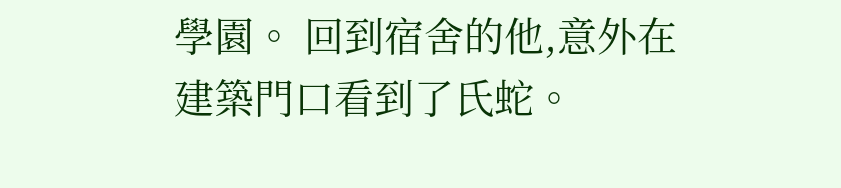學園。 回到宿舍的他,意外在建築門口看到了氏蛇。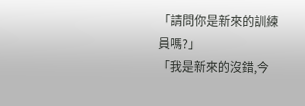「請問你是新來的訓練員嗎?」
「我是新來的沒錯,今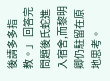後請多多指教。」 回答完問題後氏蛇進入宿舍,而黎明卿仍駐留在原地思考。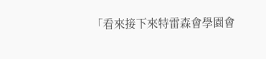「看來接下來特雷森會學園會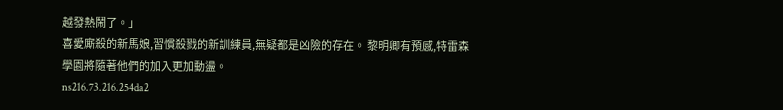越發熱鬧了。」
喜愛廝殺的新馬娘,習慣殺戮的新訓練員,無疑都是凶險的存在。 黎明卿有預感,特雷森學園將隨著他們的加入更加動盪。
ns216.73.216.254da2